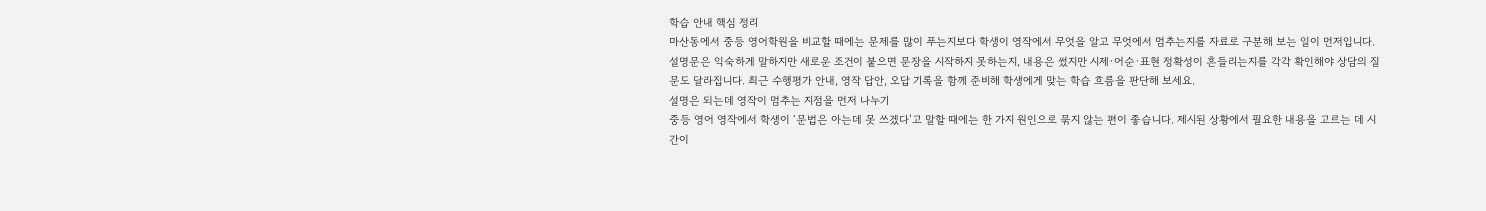학습 안내 핵심 정리
마산동에서 중등 영어학원을 비교할 때에는 문제를 많이 푸는지보다 학생이 영작에서 무엇을 알고 무엇에서 멈추는지를 자료로 구분해 보는 일이 먼저입니다. 설명문은 익숙하게 말하지만 새로운 조건이 붙으면 문장을 시작하지 못하는지, 내용은 썼지만 시제·어순·표현 정확성이 흔들리는지를 각각 확인해야 상담의 질문도 달라집니다. 최근 수행평가 안내, 영작 답안, 오답 기록을 함께 준비해 학생에게 맞는 학습 흐름을 판단해 보세요.
설명은 되는데 영작이 멈추는 지점을 먼저 나누기
중등 영어 영작에서 학생이 ‘문법은 아는데 못 쓰겠다’고 말할 때에는 한 가지 원인으로 묶지 않는 편이 좋습니다. 제시된 상황에서 필요한 내용을 고르는 데 시간이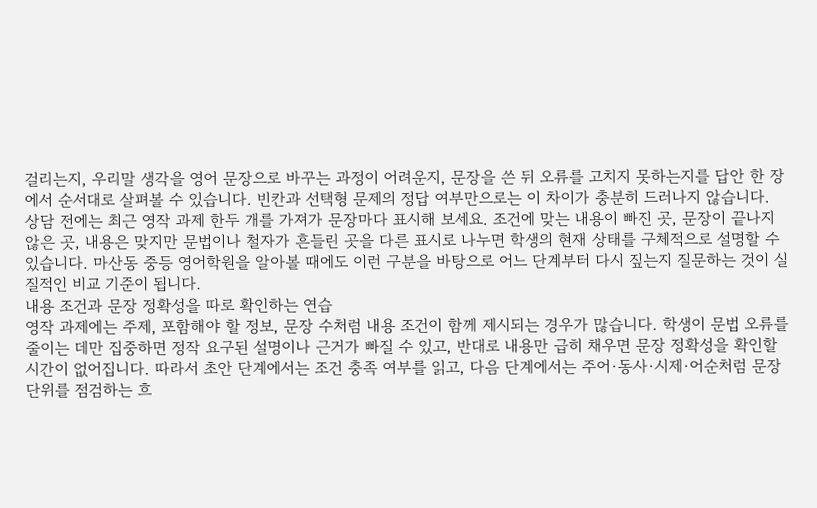걸리는지, 우리말 생각을 영어 문장으로 바꾸는 과정이 어려운지, 문장을 쓴 뒤 오류를 고치지 못하는지를 답안 한 장에서 순서대로 살펴볼 수 있습니다. 빈칸과 선택형 문제의 정답 여부만으로는 이 차이가 충분히 드러나지 않습니다.
상담 전에는 최근 영작 과제 한두 개를 가져가 문장마다 표시해 보세요. 조건에 맞는 내용이 빠진 곳, 문장이 끝나지 않은 곳, 내용은 맞지만 문법이나 철자가 흔들린 곳을 다른 표시로 나누면 학생의 현재 상태를 구체적으로 설명할 수 있습니다. 마산동 중등 영어학원을 알아볼 때에도 이런 구분을 바탕으로 어느 단계부터 다시 짚는지 질문하는 것이 실질적인 비교 기준이 됩니다.
내용 조건과 문장 정확성을 따로 확인하는 연습
영작 과제에는 주제, 포함해야 할 정보, 문장 수처럼 내용 조건이 함께 제시되는 경우가 많습니다. 학생이 문법 오류를 줄이는 데만 집중하면 정작 요구된 설명이나 근거가 빠질 수 있고, 반대로 내용만 급히 채우면 문장 정확성을 확인할 시간이 없어집니다. 따라서 초안 단계에서는 조건 충족 여부를 읽고, 다음 단계에서는 주어·동사·시제·어순처럼 문장 단위를 점검하는 흐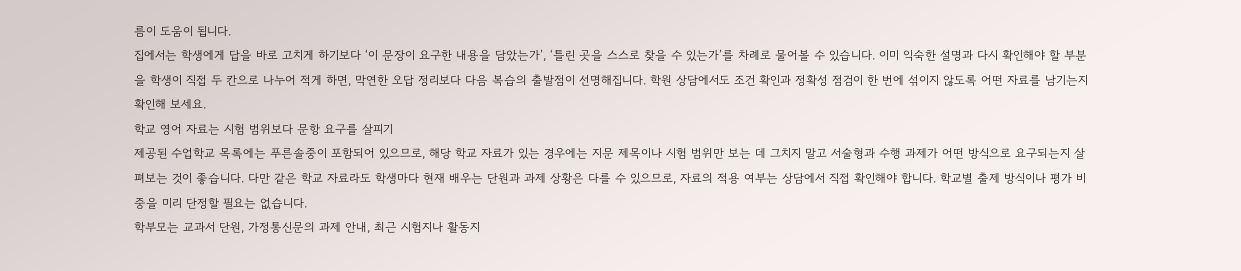름이 도움이 됩니다.
집에서는 학생에게 답을 바로 고치게 하기보다 ‘이 문장이 요구한 내용을 담았는가’, ‘틀린 곳을 스스로 찾을 수 있는가’를 차례로 물어볼 수 있습니다. 이미 익숙한 설명과 다시 확인해야 할 부분을 학생이 직접 두 칸으로 나누어 적게 하면, 막연한 오답 정리보다 다음 복습의 출발점이 선명해집니다. 학원 상담에서도 조건 확인과 정확성 점검이 한 번에 섞이지 않도록 어떤 자료를 남기는지 확인해 보세요.
학교 영어 자료는 시험 범위보다 문항 요구를 살피기
제공된 수업학교 목록에는 푸른솔중이 포함되어 있으므로, 해당 학교 자료가 있는 경우에는 지문 제목이나 시험 범위만 보는 데 그치지 말고 서술형과 수행 과제가 어떤 방식으로 요구되는지 살펴보는 것이 좋습니다. 다만 같은 학교 자료라도 학생마다 현재 배우는 단원과 과제 상황은 다를 수 있으므로, 자료의 적용 여부는 상담에서 직접 확인해야 합니다. 학교별 출제 방식이나 평가 비중을 미리 단정할 필요는 없습니다.
학부모는 교과서 단원, 가정통신문의 과제 안내, 최근 시험지나 활동지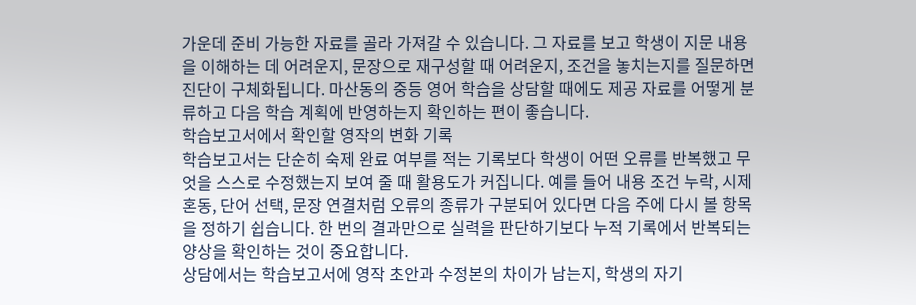가운데 준비 가능한 자료를 골라 가져갈 수 있습니다. 그 자료를 보고 학생이 지문 내용을 이해하는 데 어려운지, 문장으로 재구성할 때 어려운지, 조건을 놓치는지를 질문하면 진단이 구체화됩니다. 마산동의 중등 영어 학습을 상담할 때에도 제공 자료를 어떻게 분류하고 다음 학습 계획에 반영하는지 확인하는 편이 좋습니다.
학습보고서에서 확인할 영작의 변화 기록
학습보고서는 단순히 숙제 완료 여부를 적는 기록보다 학생이 어떤 오류를 반복했고 무엇을 스스로 수정했는지 보여 줄 때 활용도가 커집니다. 예를 들어 내용 조건 누락, 시제 혼동, 단어 선택, 문장 연결처럼 오류의 종류가 구분되어 있다면 다음 주에 다시 볼 항목을 정하기 쉽습니다. 한 번의 결과만으로 실력을 판단하기보다 누적 기록에서 반복되는 양상을 확인하는 것이 중요합니다.
상담에서는 학습보고서에 영작 초안과 수정본의 차이가 남는지, 학생의 자기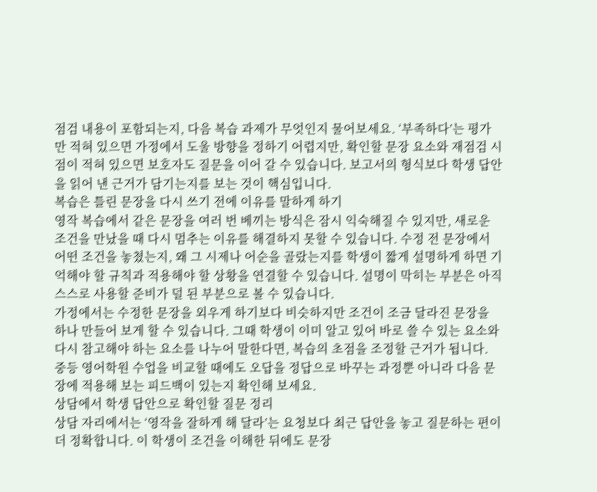점검 내용이 포함되는지, 다음 복습 과제가 무엇인지 물어보세요. ‘부족하다’는 평가만 적혀 있으면 가정에서 도울 방향을 정하기 어렵지만, 확인할 문장 요소와 재점검 시점이 적혀 있으면 보호자도 질문을 이어 갈 수 있습니다. 보고서의 형식보다 학생 답안을 읽어 낸 근거가 담기는지를 보는 것이 핵심입니다.
복습은 틀린 문장을 다시 쓰기 전에 이유를 말하게 하기
영작 복습에서 같은 문장을 여러 번 베끼는 방식은 잠시 익숙해질 수 있지만, 새로운 조건을 만났을 때 다시 멈추는 이유를 해결하지 못할 수 있습니다. 수정 전 문장에서 어떤 조건을 놓쳤는지, 왜 그 시제나 어순을 골랐는지를 학생이 짧게 설명하게 하면 기억해야 할 규칙과 적용해야 할 상황을 연결할 수 있습니다. 설명이 막히는 부분은 아직 스스로 사용할 준비가 덜 된 부분으로 볼 수 있습니다.
가정에서는 수정한 문장을 외우게 하기보다 비슷하지만 조건이 조금 달라진 문장을 하나 만들어 보게 할 수 있습니다. 그때 학생이 이미 알고 있어 바로 쓸 수 있는 요소와 다시 참고해야 하는 요소를 나누어 말한다면, 복습의 초점을 조정할 근거가 됩니다. 중등 영어학원 수업을 비교할 때에도 오답을 정답으로 바꾸는 과정뿐 아니라 다음 문장에 적용해 보는 피드백이 있는지 확인해 보세요.
상담에서 학생 답안으로 확인할 질문 정리
상담 자리에서는 ‘영작을 잘하게 해 달라’는 요청보다 최근 답안을 놓고 질문하는 편이 더 정확합니다. 이 학생이 조건을 이해한 뒤에도 문장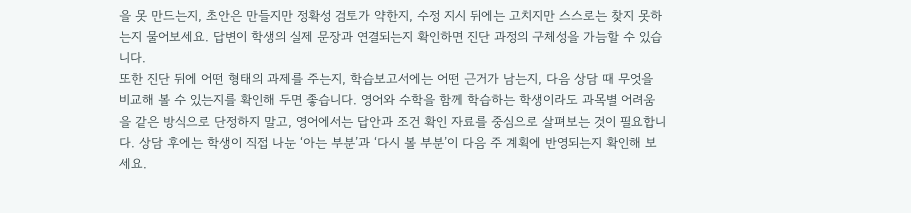을 못 만드는지, 초안은 만들지만 정확성 검토가 약한지, 수정 지시 뒤에는 고치지만 스스로는 찾지 못하는지 물어보세요. 답변이 학생의 실제 문장과 연결되는지 확인하면 진단 과정의 구체성을 가늠할 수 있습니다.
또한 진단 뒤에 어떤 형태의 과제를 주는지, 학습보고서에는 어떤 근거가 남는지, 다음 상담 때 무엇을 비교해 볼 수 있는지를 확인해 두면 좋습니다. 영어와 수학을 함께 학습하는 학생이라도 과목별 어려움을 같은 방식으로 단정하지 말고, 영어에서는 답안과 조건 확인 자료를 중심으로 살펴보는 것이 필요합니다. 상담 후에는 학생이 직접 나눈 ‘아는 부분’과 ‘다시 볼 부분’이 다음 주 계획에 반영되는지 확인해 보세요.